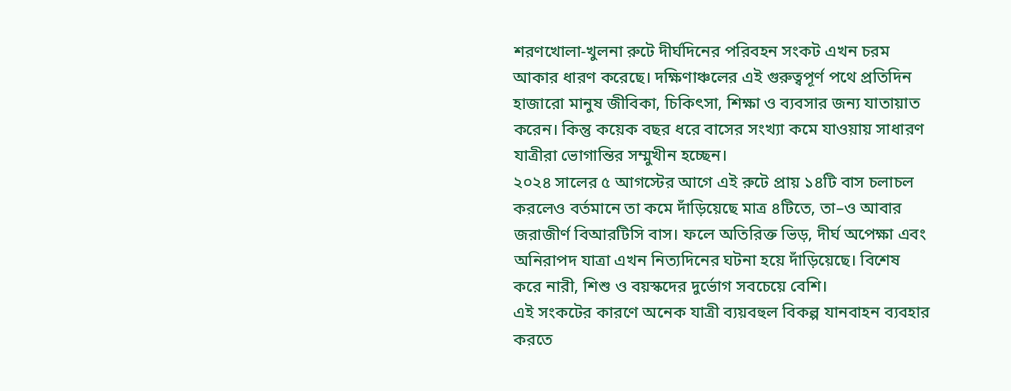শরণখোলা-খুলনা রুটে দীর্ঘদিনের পরিবহন সংকট এখন চরম আকার ধারণ করেছে। দক্ষিণাঞ্চলের এই গুরুত্বপূর্ণ পথে প্রতিদিন হাজারো মানুষ জীবিকা, চিকিৎসা, শিক্ষা ও ব্যবসার জন্য যাতায়াত করেন। কিন্তু কয়েক বছর ধরে বাসের সংখ্যা কমে যাওয়ায় সাধারণ যাত্রীরা ভোগান্তির সম্মুখীন হচ্ছেন।
২০২৪ সালের ৫ আগস্টের আগে এই রুটে প্রায় ১৪টি বাস চলাচল করলেও বর্তমানে তা কমে দাঁড়িয়েছে মাত্র ৪টিতে, তা–ও আবার জরাজীর্ণ বিআরটিসি বাস। ফলে অতিরিক্ত ভিড়, দীর্ঘ অপেক্ষা এবং অনিরাপদ যাত্রা এখন নিত্যদিনের ঘটনা হয়ে দাঁড়িয়েছে। বিশেষ করে নারী, শিশু ও বয়স্কদের দুর্ভোগ সবচেয়ে বেশি।
এই সংকটের কারণে অনেক যাত্রী ব্যয়বহুল বিকল্প যানবাহন ব্যবহার করতে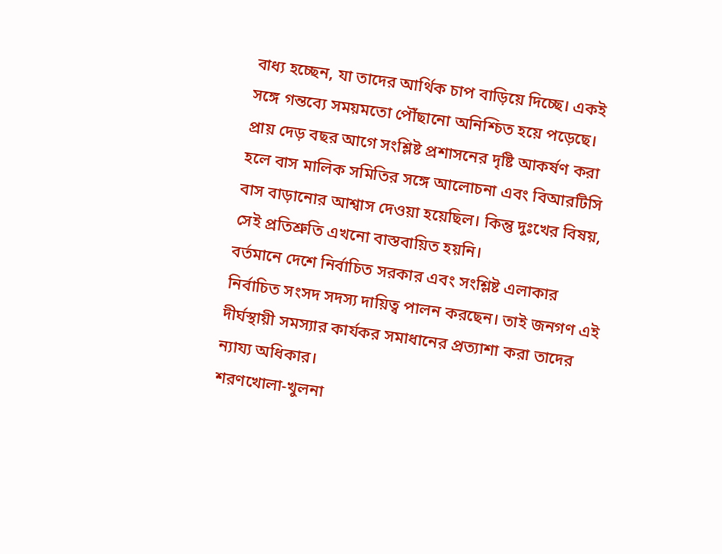বাধ্য হচ্ছেন, যা তাদের আর্থিক চাপ বাড়িয়ে দিচ্ছে। একই সঙ্গে গন্তব্যে সময়মতো পৌঁছানো অনিশ্চিত হয়ে পড়েছে।
প্রায় দেড় বছর আগে সংশ্লিষ্ট প্রশাসনের দৃষ্টি আকর্ষণ করা হলে বাস মালিক সমিতির সঙ্গে আলোচনা এবং বিআরটিসি বাস বাড়ানোর আশ্বাস দেওয়া হয়েছিল। কিন্তু দুঃখের বিষয়, সেই প্রতিশ্রুতি এখনো বাস্তবায়িত হয়নি।
বর্তমানে দেশে নির্বাচিত সরকার এবং সংশ্লিষ্ট এলাকার নির্বাচিত সংসদ সদস্য দায়িত্ব পালন করছেন। তাই জনগণ এই দীর্ঘস্থায়ী সমস্যার কার্যকর সমাধানের প্রত্যাশা করা তাদের ন্যায্য অধিকার।
শরণখোলা-খুলনা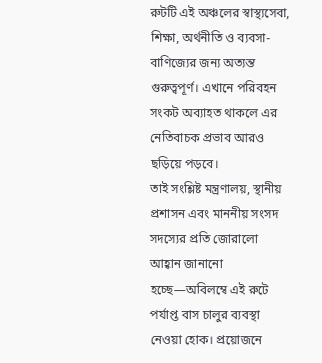রুটটি এই অঞ্চলের স্বাস্থ্যসেবা, শিক্ষা, অর্থনীতি ও ব্যবসা-বাণিজ্যের জন্য অত্যন্ত গুরুত্বপূর্ণ। এখানে পরিবহন সংকট অব্যাহত থাকলে এর নেতিবাচক প্রভাব আরও ছড়িয়ে পড়বে।
তাই সংশ্লিষ্ট মন্ত্রণালয়, স্থানীয় প্রশাসন এবং মাননীয় সংসদ সদস্যের প্রতি জোরালো আহ্বান জানানো হচ্ছে—অবিলম্বে এই রুটে পর্যাপ্ত বাস চালুর ব্যবস্থা নেওয়া হোক। প্রয়োজনে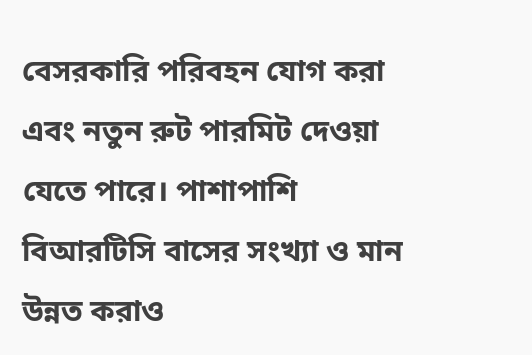বেসরকারি পরিবহন যোগ করা এবং নতুন রুট পারমিট দেওয়া যেতে পারে। পাশাপাশি বিআরটিসি বাসের সংখ্যা ও মান উন্নত করাও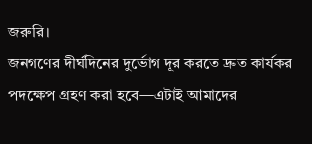জরুরি।
জনগণের দীর্ঘদিনের দুর্ভোগ দূর করতে দ্রুত কার্যকর পদক্ষেপ গ্রহণ করা হবে—এটাই আমাদের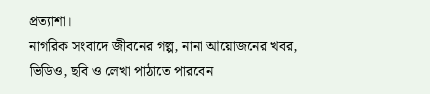প্রত্যাশা।
নাগরিক সংবাদে জীবনের গল্প, নানা আয়োজনের খবর, ভিডিও, ছবি ও লেখা পাঠাতে পারবেন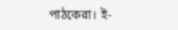পাঠকেরা। ই-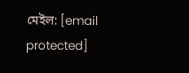মেইল: [email protected]